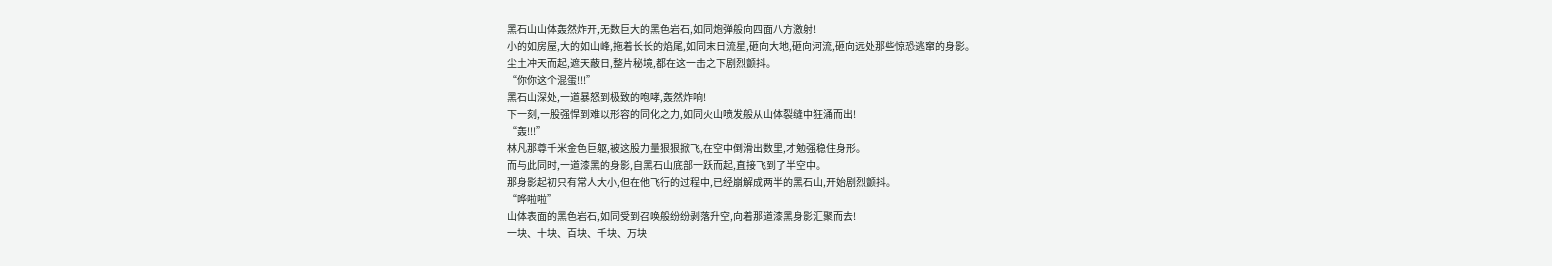黑石山山体轰然炸开,无数巨大的黑色岩石,如同炮弹般向四面八方激射!
小的如房屋,大的如山峰,拖着长长的焰尾,如同末日流星,砸向大地,砸向河流,砸向远处那些惊恐逃窜的身影。
尘土冲天而起,遮天蔽日,整片秘境,都在这一击之下剧烈颤抖。
“你你这个混蛋!!!”
黑石山深处,一道暴怒到极致的咆哮,轰然炸响!
下一刻,一股强悍到难以形容的同化之力,如同火山喷发般从山体裂缝中狂涌而出!
“轰!!!”
林凡那尊千米金色巨躯,被这股力量狠狠掀飞,在空中倒滑出数里,才勉强稳住身形。
而与此同时,一道漆黑的身影,自黑石山底部一跃而起,直接飞到了半空中。
那身影起初只有常人大小,但在他飞行的过程中,已经崩解成两半的黑石山,开始剧烈颤抖。
“哗啦啦”
山体表面的黑色岩石,如同受到召唤般纷纷剥落升空,向着那道漆黑身影汇聚而去!
一块、十块、百块、千块、万块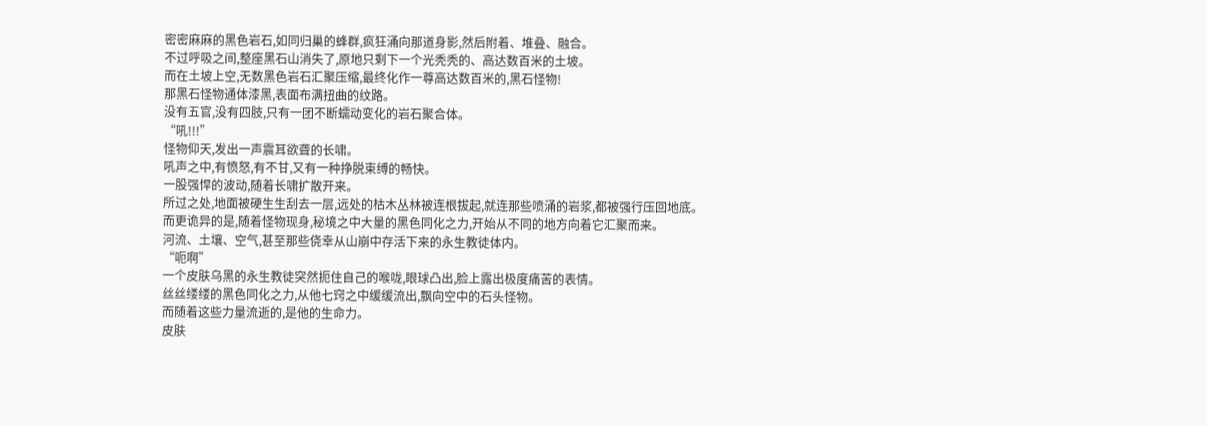密密麻麻的黑色岩石,如同归巢的蜂群,疯狂涌向那道身影,然后附着、堆叠、融合。
不过呼吸之间,整座黑石山消失了,原地只剩下一个光秃秃的、高达数百米的土坡。
而在土坡上空,无数黑色岩石汇聚压缩,最终化作一尊高达数百米的,黑石怪物!
那黑石怪物通体漆黑,表面布满扭曲的纹路。
没有五官,没有四肢,只有一团不断蠕动变化的岩石聚合体。
“吼!!!”
怪物仰天,发出一声震耳欲聋的长啸。
吼声之中,有愤怒,有不甘,又有一种挣脱束缚的畅快。
一股强悍的波动,随着长啸扩散开来。
所过之处,地面被硬生生刮去一层,远处的枯木丛林被连根拔起,就连那些喷涌的岩浆,都被强行压回地底。
而更诡异的是,随着怪物现身,秘境之中大量的黑色同化之力,开始从不同的地方向着它汇聚而来。
河流、土壤、空气,甚至那些侥幸从山崩中存活下来的永生教徒体内。
“呃啊”
一个皮肤乌黑的永生教徒突然扼住自己的喉咙,眼球凸出,脸上露出极度痛苦的表情。
丝丝缕缕的黑色同化之力,从他七窍之中缓缓流出,飘向空中的石头怪物。
而随着这些力量流逝的,是他的生命力。
皮肤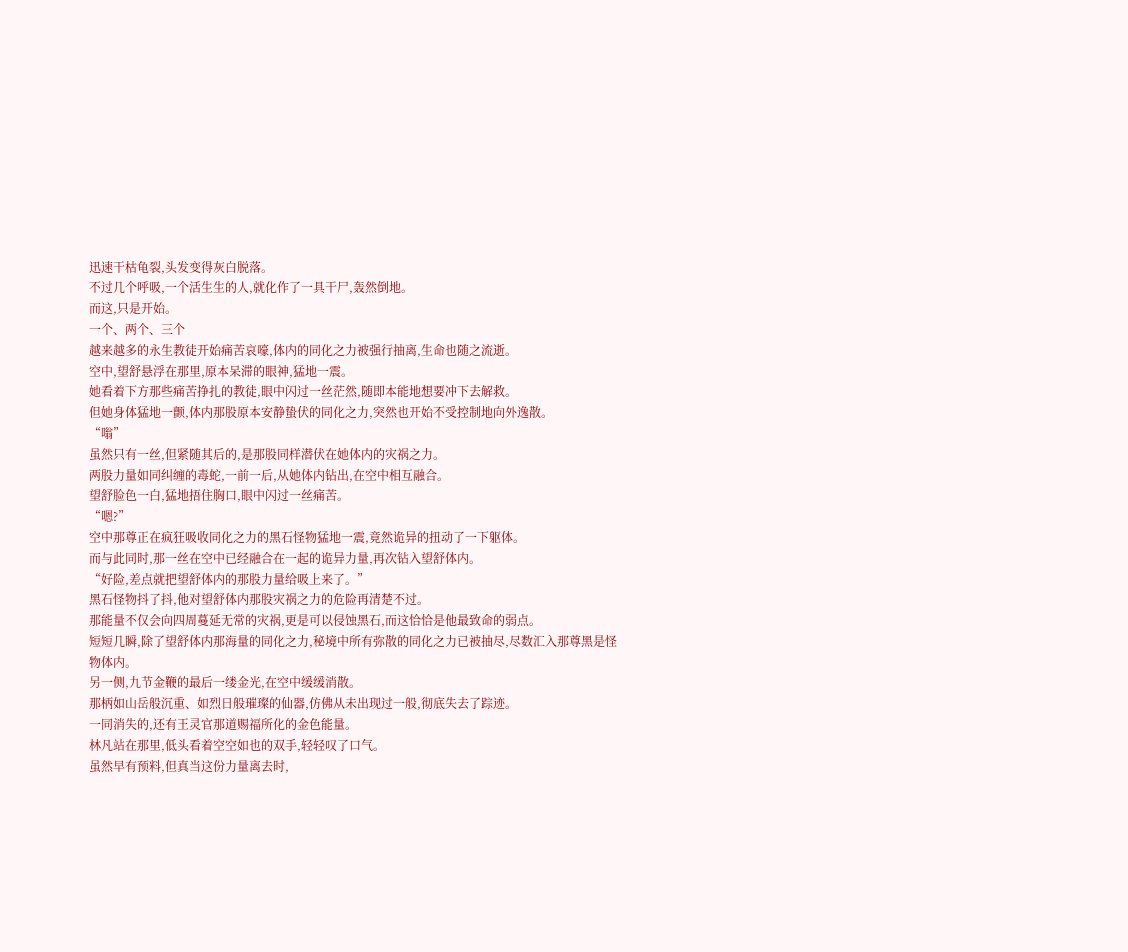迅速干枯龟裂,头发变得灰白脱落。
不过几个呼吸,一个活生生的人,就化作了一具干尸,轰然倒地。
而这,只是开始。
一个、两个、三个
越来越多的永生教徒开始痛苦哀嚎,体内的同化之力被强行抽离,生命也随之流逝。
空中,望舒悬浮在那里,原本呆滞的眼神,猛地一震。
她看着下方那些痛苦挣扎的教徒,眼中闪过一丝茫然,随即本能地想要冲下去解救。
但她身体猛地一颤,体内那股原本安静蛰伏的同化之力,突然也开始不受控制地向外逸散。
“嗡”
虽然只有一丝,但紧随其后的,是那股同样潜伏在她体内的灾祸之力。
两股力量如同纠缠的毒蛇,一前一后,从她体内钻出,在空中相互融合。
望舒脸色一白,猛地捂住胸口,眼中闪过一丝痛苦。
“嗯?”
空中那尊正在疯狂吸收同化之力的黑石怪物猛地一震,竟然诡异的扭动了一下躯体。
而与此同时,那一丝在空中已经融合在一起的诡异力量,再次钻入望舒体内。
“好险,差点就把望舒体内的那股力量给吸上来了。”
黑石怪物抖了抖,他对望舒体内那股灾祸之力的危险再清楚不过。
那能量不仅会向四周蔓延无常的灾祸,更是可以侵蚀黑石,而这恰恰是他最致命的弱点。
短短几瞬,除了望舒体内那海量的同化之力,秘境中所有弥散的同化之力已被抽尽,尽数汇入那尊黑是怪物体内。
另一侧,九节金鞭的最后一缕金光,在空中缓缓消散。
那柄如山岳般沉重、如烈日般璀璨的仙器,仿佛从未出现过一般,彻底失去了踪迹。
一同消失的,还有王灵官那道赐福所化的金色能量。
林凡站在那里,低头看着空空如也的双手,轻轻叹了口气。
虽然早有预料,但真当这份力量离去时,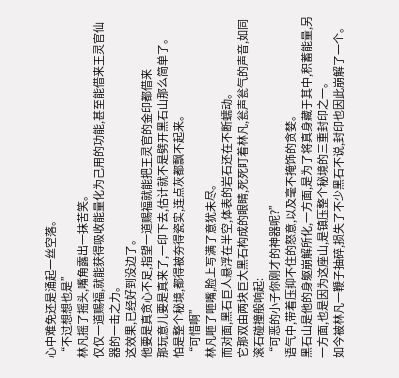心中难免还是涌起一丝空落。
“不过想想也是”
林凡摇了摇头,嘴角露出一抹苦笑。
仅仅一道赐福,就能获得吸收能量化为己用的功能,甚至能借来王灵官仙器的一击之力。
这效果,已经好到没边了。
他要是真贪心不足,指望一道赐福就能把王灵官的金印都借来
那玩意儿要是真来了,一印下去,估计就不是劈开黑石山那么简单了。
怕是整个秘境,都得被夯得瓷实,连点灰都飘不起来。
“可惜啊”
林凡咂了咂嘴,脸上写满了意犹未尽。
而对面,黑石巨人悬浮在半空,体表的岩石还在不断蠕动。
它那双由两块巨大黑石构成的眼睛,死死盯着林凡,瓮声瓮气的声音,如同滚石碰撞般响起:
“可恶的小子你刚才的神器呢?”
语气中,带着压抑不住的怒意,以及毫不掩饰的贪婪。
黑石山是他的身躯崩解所化,一方面,是为了将真身藏于其中,积蓄能量,另一方面,也是因为这座山,是镇压整个秘境的三重封印之一。
如今被林凡一鞭子抽碎,损失了不少黑石不说,封印也因此崩解了一个。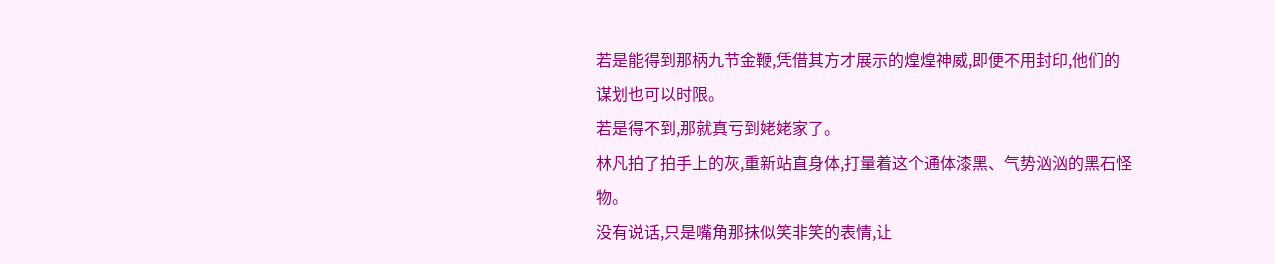若是能得到那柄九节金鞭,凭借其方才展示的煌煌神威,即便不用封印,他们的谋划也可以时限。
若是得不到,那就真亏到姥姥家了。
林凡拍了拍手上的灰,重新站直身体,打量着这个通体漆黑、气势汹汹的黑石怪物。
没有说话,只是嘴角那抹似笑非笑的表情,让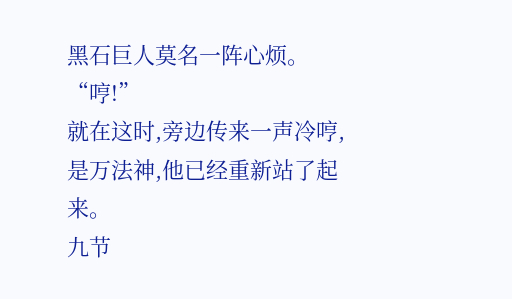黑石巨人莫名一阵心烦。
“哼!”
就在这时,旁边传来一声冷哼,是万法神,他已经重新站了起来。
九节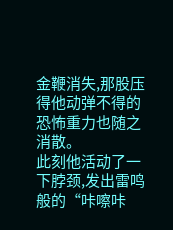金鞭消失,那股压得他动弹不得的恐怖重力也随之消散。
此刻他活动了一下脖颈,发出雷鸣般的“咔嚓咔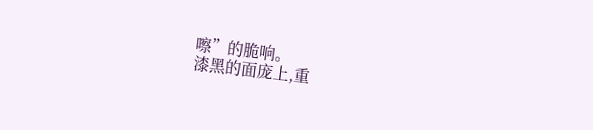嚓”的脆响。
漆黑的面庞上,重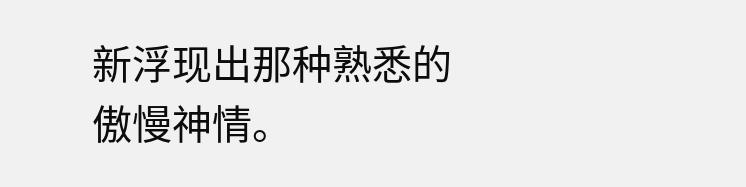新浮现出那种熟悉的傲慢神情。